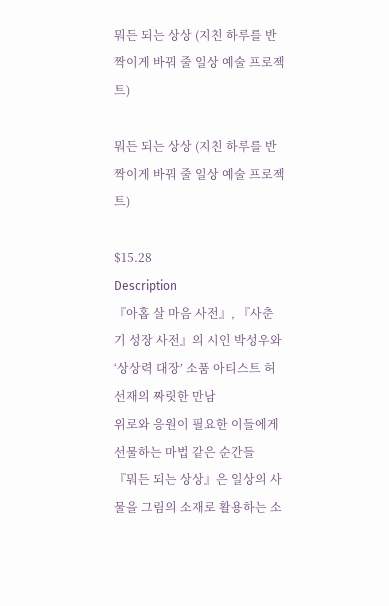뭐든 되는 상상 (지친 하루를 반짝이게 바꿔 줄 일상 예술 프로젝트)

뭐든 되는 상상 (지친 하루를 반짝이게 바꿔 줄 일상 예술 프로젝트)

$15.28
Description
『아홉 살 마음 사전』, 『사춘기 성장 사전』의 시인 박성우와
‘상상력 대장’ 소품 아티스트 허선재의 짜릿한 만남
위로와 응원이 필요한 이들에게 선물하는 마법 같은 순간들
『뭐든 되는 상상』은 일상의 사물을 그림의 소재로 활용하는 소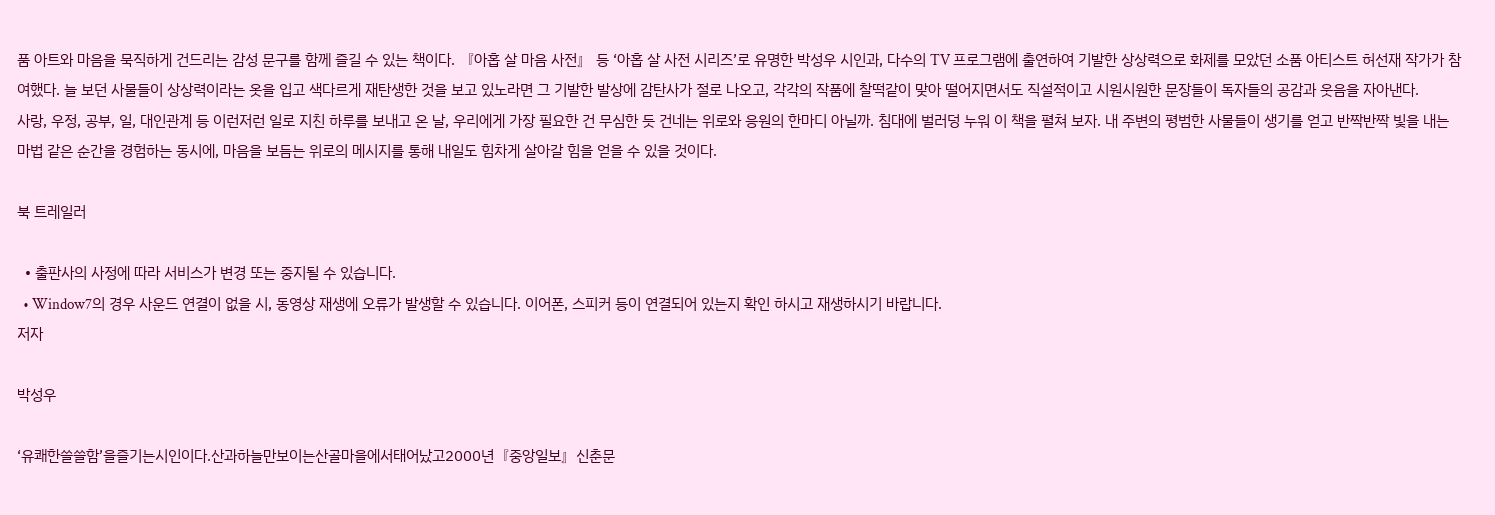품 아트와 마음을 묵직하게 건드리는 감성 문구를 함께 즐길 수 있는 책이다. 『아홉 살 마음 사전』 등 ‘아홉 살 사전 시리즈’로 유명한 박성우 시인과, 다수의 TV 프로그램에 출연하여 기발한 상상력으로 화제를 모았던 소품 아티스트 허선재 작가가 참여했다. 늘 보던 사물들이 상상력이라는 옷을 입고 색다르게 재탄생한 것을 보고 있노라면 그 기발한 발상에 감탄사가 절로 나오고, 각각의 작품에 찰떡같이 맞아 떨어지면서도 직설적이고 시원시원한 문장들이 독자들의 공감과 웃음을 자아낸다.
사랑, 우정, 공부, 일, 대인관계 등 이런저런 일로 지친 하루를 보내고 온 날, 우리에게 가장 필요한 건 무심한 듯 건네는 위로와 응원의 한마디 아닐까. 침대에 벌러덩 누워 이 책을 펼쳐 보자. 내 주변의 평범한 사물들이 생기를 얻고 반짝반짝 빛을 내는 마법 같은 순간을 경험하는 동시에, 마음을 보듬는 위로의 메시지를 통해 내일도 힘차게 살아갈 힘을 얻을 수 있을 것이다.

북 트레일러

  • 출판사의 사정에 따라 서비스가 변경 또는 중지될 수 있습니다.
  • Window7의 경우 사운드 연결이 없을 시, 동영상 재생에 오류가 발생할 수 있습니다. 이어폰, 스피커 등이 연결되어 있는지 확인 하시고 재생하시기 바랍니다.
저자

박성우

‘유쾌한쓸쓸함’을즐기는시인이다.산과하늘만보이는산골마을에서태어났고2000년『중앙일보』신춘문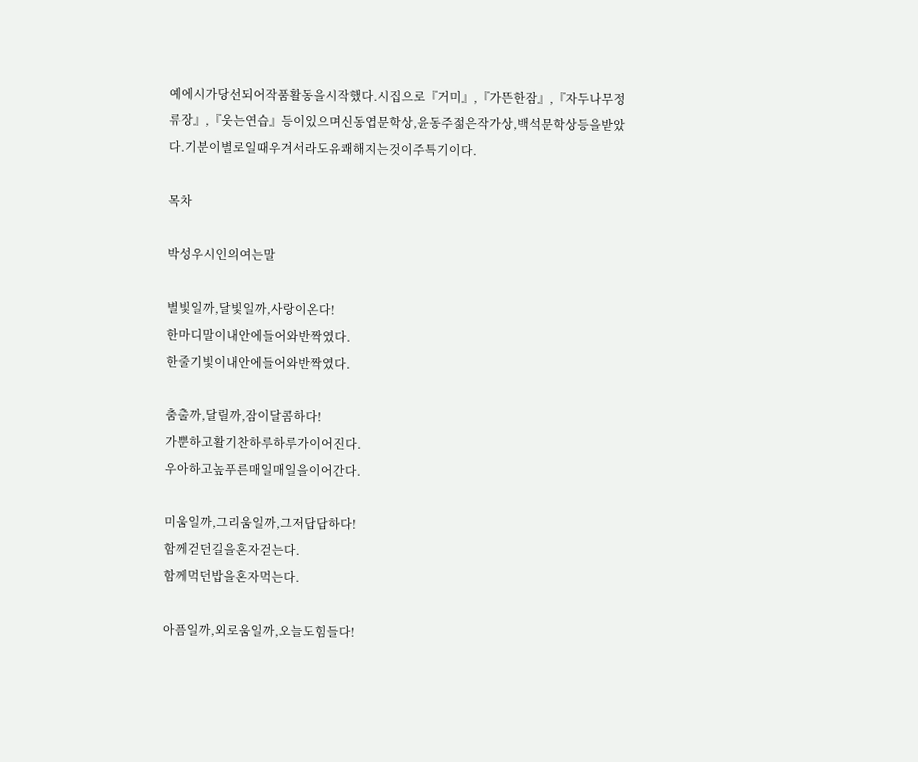예에시가당선되어작품활동을시작했다.시집으로『거미』,『가뜬한잠』,『자두나무정류장』,『웃는연습』등이있으며신동엽문학상,윤동주젊은작가상,백석문학상등을받았다.기분이별로일때우겨서라도유쾌해지는것이주특기이다.

목차

박성우시인의여는말

별빛일까,달빛일까,사랑이온다!
한마디말이내안에들어와반짝였다.
한줄기빛이내안에들어와반짝였다.

춤출까,달릴까,잠이달콤하다!
가뿐하고활기찬하루하루가이어진다.
우아하고높푸른매일매일을이어간다.

미움일까,그리움일까,그저답답하다!
함께걷던길을혼자걷는다.
함께먹던밥을혼자먹는다.

아픔일까,외로움일까,오늘도힘들다!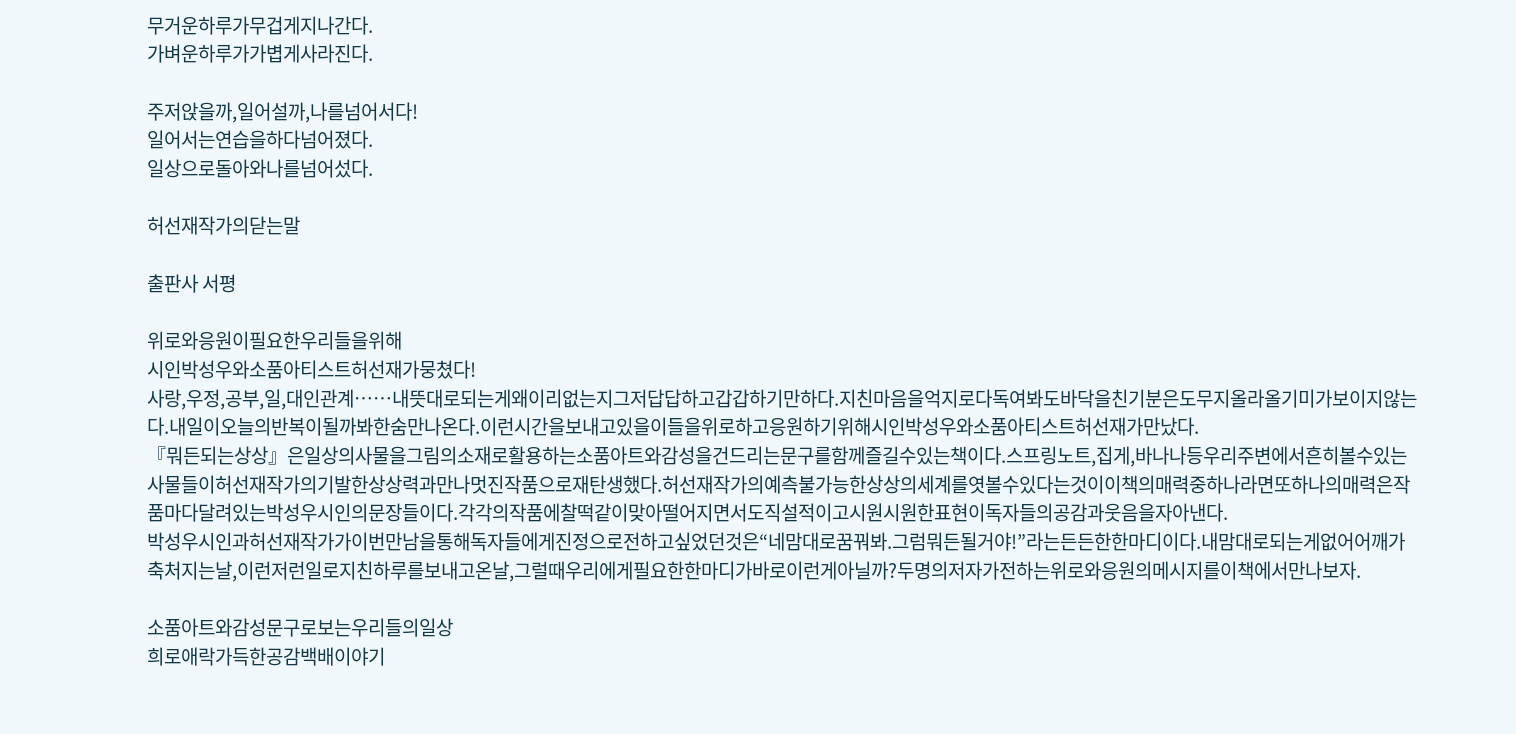무거운하루가무겁게지나간다.
가벼운하루가가볍게사라진다.

주저앉을까,일어설까,나를넘어서다!
일어서는연습을하다넘어졌다.
일상으로돌아와나를넘어섰다.

허선재작가의닫는말

출판사 서평

위로와응원이필요한우리들을위해
시인박성우와소품아티스트허선재가뭉쳤다!
사랑,우정,공부,일,대인관계……내뜻대로되는게왜이리없는지그저답답하고갑갑하기만하다.지친마음을억지로다독여봐도바닥을친기분은도무지올라올기미가보이지않는다.내일이오늘의반복이될까봐한숨만나온다.이런시간을보내고있을이들을위로하고응원하기위해시인박성우와소품아티스트허선재가만났다.
『뭐든되는상상』은일상의사물을그림의소재로활용하는소품아트와감성을건드리는문구를함께즐길수있는책이다.스프링노트,집게,바나나등우리주변에서흔히볼수있는사물들이허선재작가의기발한상상력과만나멋진작품으로재탄생했다.허선재작가의예측불가능한상상의세계를엿볼수있다는것이이책의매력중하나라면또하나의매력은작품마다달려있는박성우시인의문장들이다.각각의작품에찰떡같이맞아떨어지면서도직설적이고시원시원한표현이독자들의공감과웃음을자아낸다.
박성우시인과허선재작가가이번만남을통해독자들에게진정으로전하고싶었던것은“네맘대로꿈꿔봐.그럼뭐든될거야!”라는든든한한마디이다.내맘대로되는게없어어깨가축처지는날,이런저런일로지친하루를보내고온날,그럴때우리에게필요한한마디가바로이런게아닐까?두명의저자가전하는위로와응원의메시지를이책에서만나보자.

소품아트와감성문구로보는우리들의일상
희로애락가득한공감백배이야기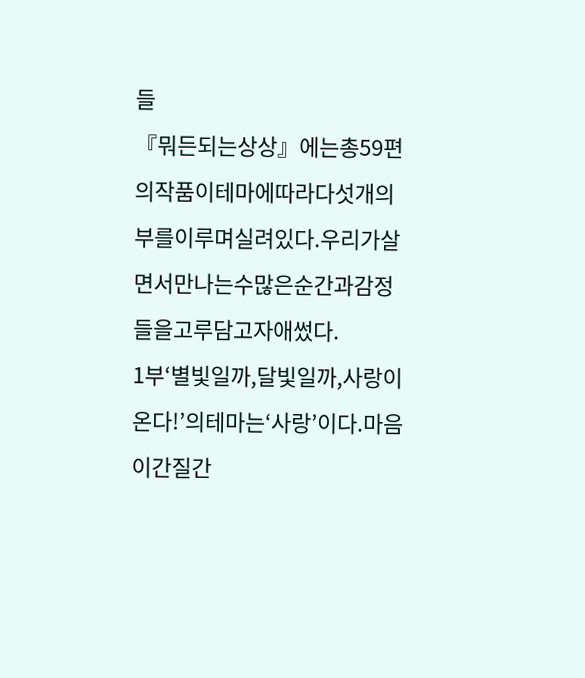들
『뭐든되는상상』에는총59편의작품이테마에따라다섯개의부를이루며실려있다.우리가살면서만나는수많은순간과감정들을고루담고자애썼다.
1부‘별빛일까,달빛일까,사랑이온다!’의테마는‘사랑’이다.마음이간질간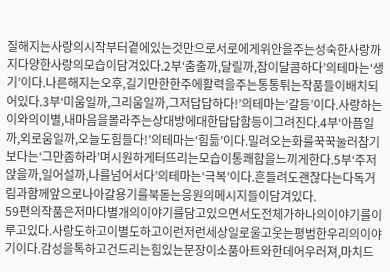질해지는사랑의시작부터곁에있는것만으로서로에게위안을주는성숙한사랑까지다양한사랑의모습이담겨있다.2부‘춤출까,달릴까,잠이달콤하다’의테마는‘생기’이다.나른해지는오후,길기만한한주에활력을주는통통튀는작품들이배치되어있다.3부‘미움일까,그리움일까,그저답답하다!’의테마는‘갈등’이다.사랑하는이와의이별,내마음을몰라주는상대방에대한답답함등이그려진다.4부‘아픔일까,외로움일까,오늘도힘들다!’의테마는‘힘듦’이다.밀려오는화를꾹꾹눌러참기보다는‘그만좀하라’며시원하게터뜨리는모습이통쾌함을느끼게한다.5부‘주저앉을까,일어설까,나를넘어서다’의테마는‘극복’이다.흔들려도괜찮다는다독거림과함께앞으로나아갈용기를북돋는응원의메시지들이담겨있다.
59편의작품은저마다별개의이야기를담고있으면서도전체가하나의이야기를이루고있다.사랑도하고이별도하고이런저런세상일로울고웃는평범한우리의이야기이다.감성을톡하고건드리는힘있는문장이소품아트와한데어우러져,마치드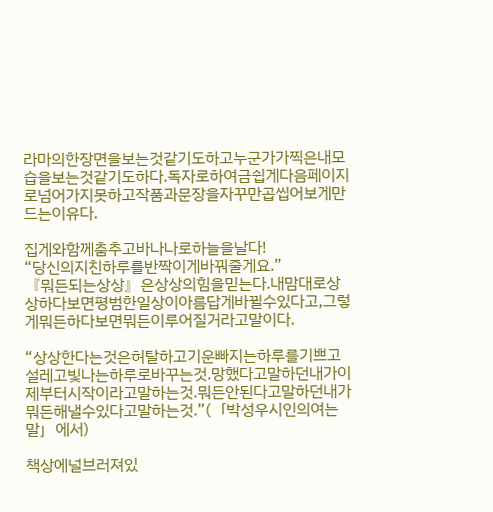라마의한장면을보는것같기도하고누군가가찍은내모습을보는것같기도하다.독자로하여금쉽게다음페이지로넘어가지못하고작품과문장을자꾸만곱씹어보게만드는이유다.

집게와함께춤추고바나나로하늘을날다!
“당신의지친하루를반짝이게바꿔줄게요.”
『뭐든되는상상』은상상의힘을믿는다.내맘대로상상하다보면평범한일상이아름답게바뀔수있다고,그렇게뭐든하다보면뭐든이루어질거라고말이다.

“상상한다는것은허탈하고기운빠지는하루를기쁘고설레고빛나는하루로바꾸는것.망했다고말하던내가이제부터시작이라고말하는것.뭐든안된다고말하던내가뭐든해낼수있다고말하는것.”(「박성우시인의여는말」에서)

책상에널브러져있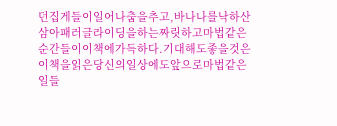던집게들이일어나춤을추고,바나나를낙하산삼아패러글라이딩을하는짜릿하고마법같은순간들이이책에가득하다.기대해도좋을것은이책을읽은당신의일상에도앞으로마법같은일들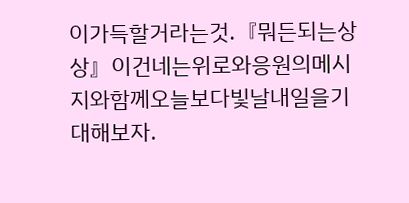이가득할거라는것.『뭐든되는상상』이건네는위로와응원의메시지와함께오늘보다빛날내일을기대해보자.